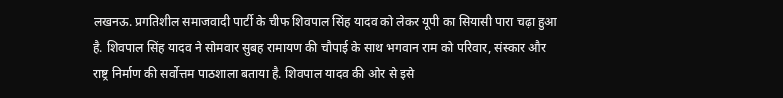लखनऊ. प्रगतिशील समाजवादी पार्टी के चीफ शिवपाल सिंह यादव को लेकर यूपी का सियासी पारा चढ़ा हुआ है. शिवपाल सिंह यादव ने सोमवार सुबह रामायण की चौपाई के साथ भगवान राम को परिवार, संस्कार और राष्ट्र निर्माण की सर्वोत्तम पाठशाला बताया है. शिवपाल यादव की ओर से इसे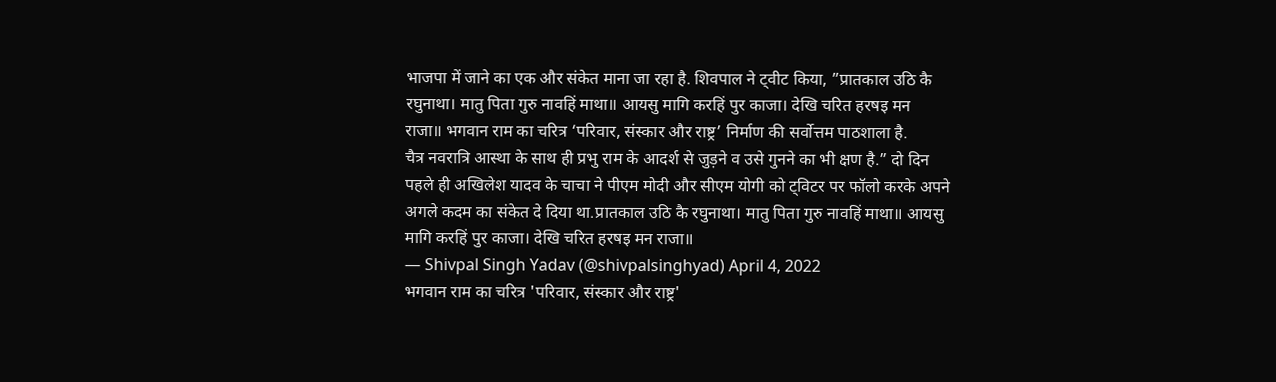भाजपा में जाने का एक और संकेत माना जा रहा है. शिवपाल ने ट्वीट किया, ”प्रातकाल उठि कै रघुनाथा। मातु पिता गुरु नावहिं माथा॥ आयसु मागि करहिं पुर काजा। देखि चरित हरषइ मन राजा॥ भगवान राम का चरित्र ‘परिवार, संस्कार और राष्ट्र’ निर्माण की सर्वोत्तम पाठशाला है.
चैत्र नवरात्रि आस्था के साथ ही प्रभु राम के आदर्श से जुड़ने व उसे गुनने का भी क्षण है.” दो दिन पहले ही अखिलेश यादव के चाचा ने पीएम मोदी और सीएम योगी को ट्विटर पर फॉलो करके अपने अगले कदम का संकेत दे दिया था.प्रातकाल उठि कै रघुनाथा। मातु पिता गुरु नावहिं माथा॥ आयसु मागि करहिं पुर काजा। देखि चरित हरषइ मन राजा॥
— Shivpal Singh Yadav (@shivpalsinghyad) April 4, 2022
भगवान राम का चरित्र 'परिवार, संस्कार और राष्ट्र'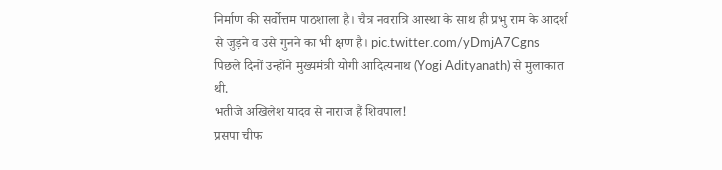निर्माण की सर्वोत्तम पाठशाला है। चैत्र नवरात्रि आस्था के साथ ही प्रभु राम के आदर्श से जुड़ने व उसे गुनने का भी क्षण है। pic.twitter.com/yDmjA7Cgns
पिछले दिनों उन्होंने मुख्यमंत्री योगी आदित्यनाथ (Yogi Adityanath) से मुलाकात थी.
भतीजे अखिलेश यादव से नाराज हैं शिवपाल!
प्रसपा चीफ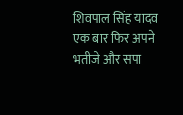शिवपाल सिंह यादव एक बार फिर अपने भतीजे और सपा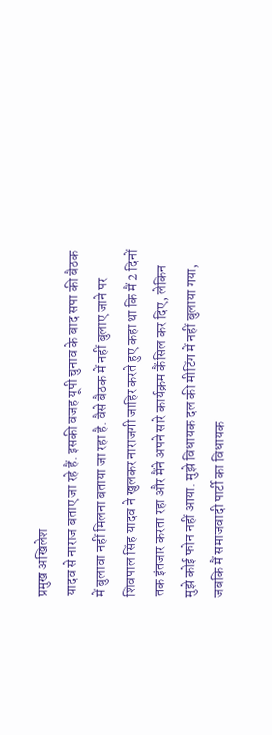प्रमुख अखिलेश
यादव से नाराज बताए जा रहे हैं. इसकी वजह यूपी चुनाव के बाद सपा की बैठक
में बुलावा नहीं मिलना बताया जा रहा है. वैसे बैठक में नहीं बुलाए जाने पर
शिवपाल सिंह यादव ने खुलकर नाराजगी जाहिर करते हुए कहा था कि मैं 2 दिनों
तक इंतजार करता रहा और मैंने अपने सारे कार्यक्रम कैंसिल कर दिए, लेकिन
मुझे कोई फोन नहीं आया. मुझे विधायक दल की मीटिंग में नहीं बुलाया गया,
जबकि मैं समाजवादी पार्टी का विधायक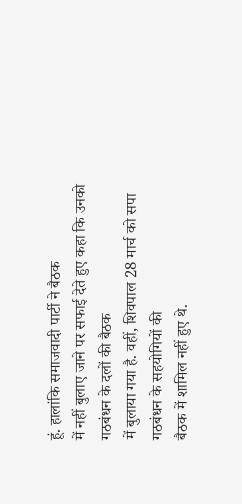हूं. हालांकि समाजवादी पार्टी ने बैठक
में नहीं बुलाए जाने पर सफाई देते हुए कहा कि उनको गठबंधन के दलों की बैठक
में बुलाया गया है. वहीं, शिवपाल 28 मार्च को सपा गठबंधन के सहयोगियों की
बैठक में शामिल नहीं हुए थे.